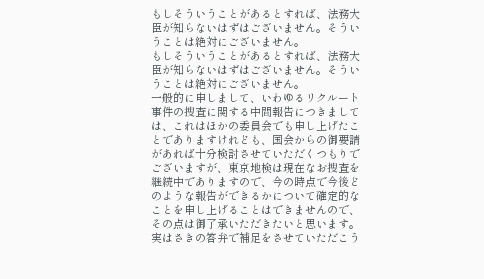もしそういうことがあるとすれば、法務大臣が知らないはずはございません。そういうことは絶対にございません。
もしそういうことがあるとすれば、法務大臣が知らないはずはございません。そういうことは絶対にございません。
一般的に申しまして、いわゆるリクルート事件の捜査に関する中間報告につきましては、これはほかの委員会でも申し上げたことでありますけれども、国会からの御要請があれば十分検討させていただくつもりでございますが、東京地検は現在なお捜査を継続中でありますので、今の時点で今後どのような報告ができるかについて確定的なことを申し上げることはできませんので、その点は御了承いただきたいと思います。
実はさきの答弁で補足をさせていただこう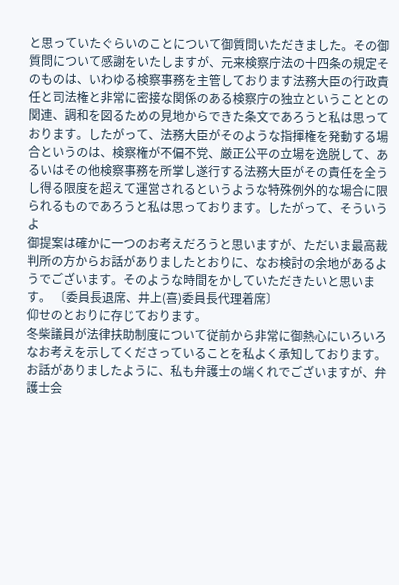と思っていたぐらいのことについて御質問いただきました。その御質問について感謝をいたしますが、元来検察庁法の十四条の規定そのものは、いわゆる検察事務を主管しております法務大臣の行政責任と司法権と非常に密接な関係のある検察庁の独立ということとの関連、調和を図るための見地からできた条文であろうと私は思っております。したがって、法務大臣がそのような指揮権を発動する場合というのは、検察権が不偏不党、厳正公平の立場を逸脱して、あるいはその他検察事務を所掌し遂行する法務大臣がその責任を全うし得る限度を超えて運営されるというような特殊例外的な場合に限られるものであろうと私は思っております。したがって、そういうよ
御提案は確かに一つのお考えだろうと思いますが、ただいま最高裁判所の方からお話がありましたとおりに、なお検討の余地があるようでございます。そのような時間をかしていただきたいと思います。 〔委員長退席、井上(喜)委員長代理着席〕
仰せのとおりに存じております。
冬柴議員が法律扶助制度について従前から非常に御熱心にいろいろなお考えを示してくださっていることを私よく承知しております。 お話がありましたように、私も弁護士の端くれでございますが、弁護士会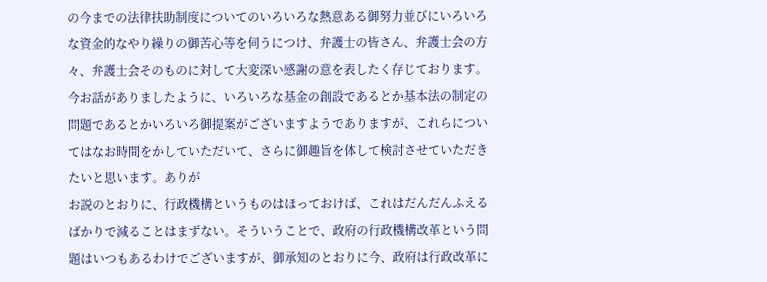の今までの法律扶助制度についてのいろいろな熱意ある御努力並びにいろいろな資金的なやり繰りの御苦心等を伺うにつけ、弁護士の皆さん、弁護士会の方々、弁護士会そのものに対して大変深い感謝の意を表したく存じております。 今お話がありましたように、いろいろな基金の創設であるとか基本法の制定の問題であるとかいろいろ御提案がございますようでありますが、これらについてはなお時間をかしていただいて、さらに御趣旨を体して検討させていただきたいと思います。ありが
お説のとおりに、行政機構というものはほっておけば、これはだんだんふえるばかりで減ることはまずない。そういうことで、政府の行政機構改革という問題はいつもあるわけでございますが、御承知のとおりに今、政府は行政改革に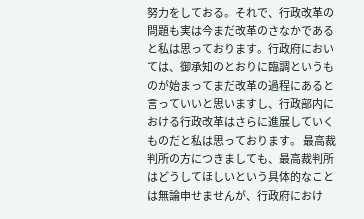努力をしておる。それで、行政改革の問題も実は今まだ改革のさなかであると私は思っております。行政府においては、御承知のとおりに臨調というものが始まってまだ改革の過程にあると言っていいと思いますし、行政部内における行政改革はさらに進展していくものだと私は思っております。 最高裁判所の方につきましても、最高裁判所はどうしてほしいという具体的なことは無論申せませんが、行政府におけ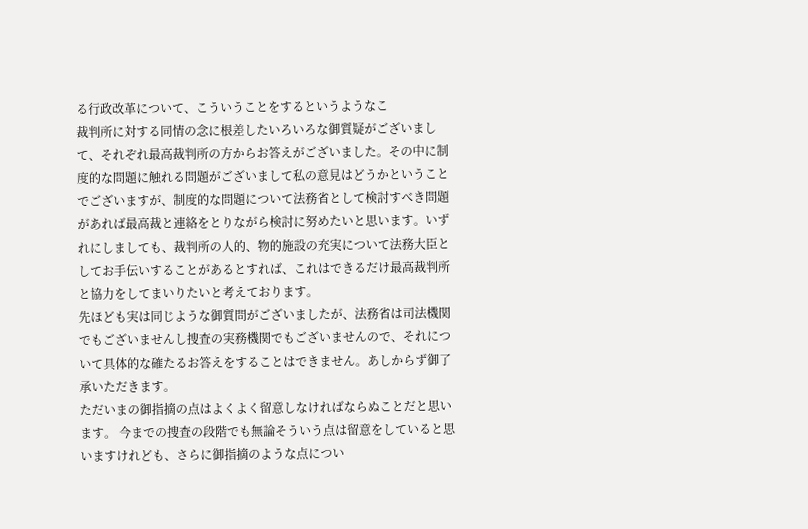る行政改革について、こういうことをするというようなこ
裁判所に対する同情の念に根差したいろいろな御質疑がございまして、それぞれ最高裁判所の方からお答えがございました。その中に制度的な問題に触れる問題がございまして私の意見はどうかということでございますが、制度的な問題について法務省として検討すべき問題があれば最高裁と連絡をとりながら検討に努めたいと思います。いずれにしましても、裁判所の人的、物的施設の充実について法務大臣としてお手伝いすることがあるとすれば、これはできるだけ最高裁判所と協力をしてまいりたいと考えております。
先ほども実は同じような御質問がございましたが、法務省は司法機関でもございませんし捜査の実務機関でもございませんので、それについて具体的な確たるお答えをすることはできません。あしからず御了承いただきます。
ただいまの御指摘の点はよくよく留意しなければならぬことだと思います。 今までの捜査の段階でも無論そういう点は留意をしていると思いますけれども、さらに御指摘のような点につい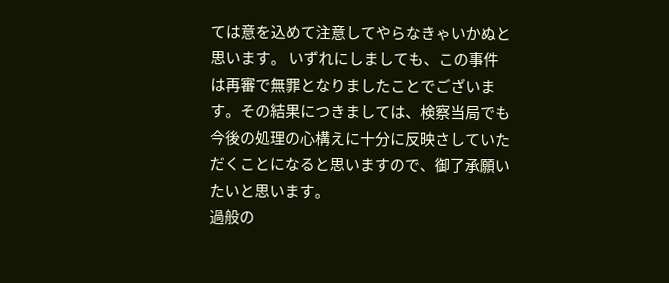ては意を込めて注意してやらなきゃいかぬと思います。 いずれにしましても、この事件は再審で無罪となりましたことでございます。その結果につきましては、検察当局でも今後の処理の心構えに十分に反映さしていただくことになると思いますので、御了承願いたいと思います。
過般の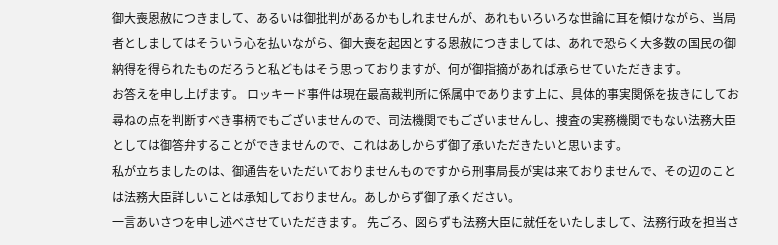御大喪恩赦につきまして、あるいは御批判があるかもしれませんが、あれもいろいろな世論に耳を傾けながら、当局者としましてはそういう心を払いながら、御大喪を起因とする恩赦につきましては、あれで恐らく大多数の国民の御納得を得られたものだろうと私どもはそう思っておりますが、何が御指摘があれば承らせていただきます。
お答えを申し上げます。 ロッキード事件は現在最高裁判所に係属中であります上に、具体的事実関係を抜きにしてお尋ねの点を判断すべき事柄でもございませんので、司法機関でもございませんし、捜査の実務機関でもない法務大臣としては御答弁することができませんので、これはあしからず御了承いただきたいと思います。
私が立ちましたのは、御通告をいただいておりませんものですから刑事局長が実は来ておりませんで、その辺のことは法務大臣詳しいことは承知しておりません。あしからず御了承ください。
一言あいさつを申し述べさせていただきます。 先ごろ、図らずも法務大臣に就任をいたしまして、法務行政を担当さ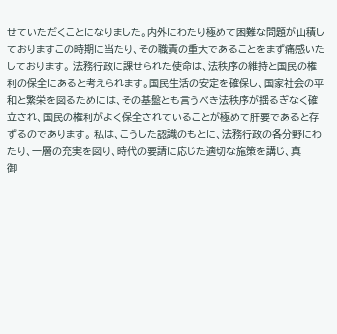せていただくことになりました。内外にわたり極めて困難な問題が山積しておりますこの時期に当たり、その職責の重大であることをまず痛感いたしております。 法務行政に課せられた使命は、法秩序の維持と国民の権利の保全にあると考えられます。国民生活の安定を確保し、国家社会の平和と繁栄を図るためには、その基盤とも言うべき法秩序が揺るぎなく確立され、国民の権利がよく保全されていることが極めて肝要であると存ずるのであります。 私は、こうした認識のもとに、法務行政の各分野にわたり、一層の充実を図り、時代の要請に応じた適切な施策を講じ、真
御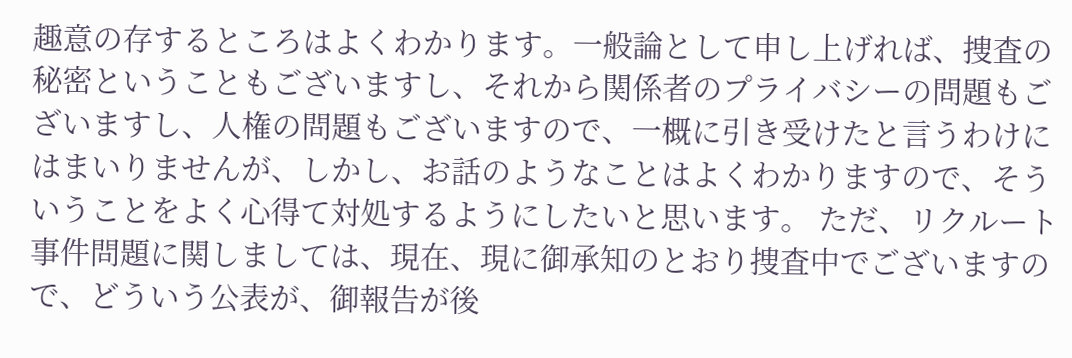趣意の存するところはよくわかります。一般論として申し上げれば、捜査の秘密ということもございますし、それから関係者のプライバシーの問題もございますし、人権の問題もございますので、一概に引き受けたと言うわけにはまいりませんが、しかし、お話のようなことはよくわかりますので、そういうことをよく心得て対処するようにしたいと思います。 ただ、リクルート事件問題に関しましては、現在、現に御承知のとおり捜査中でございますので、どういう公表が、御報告が後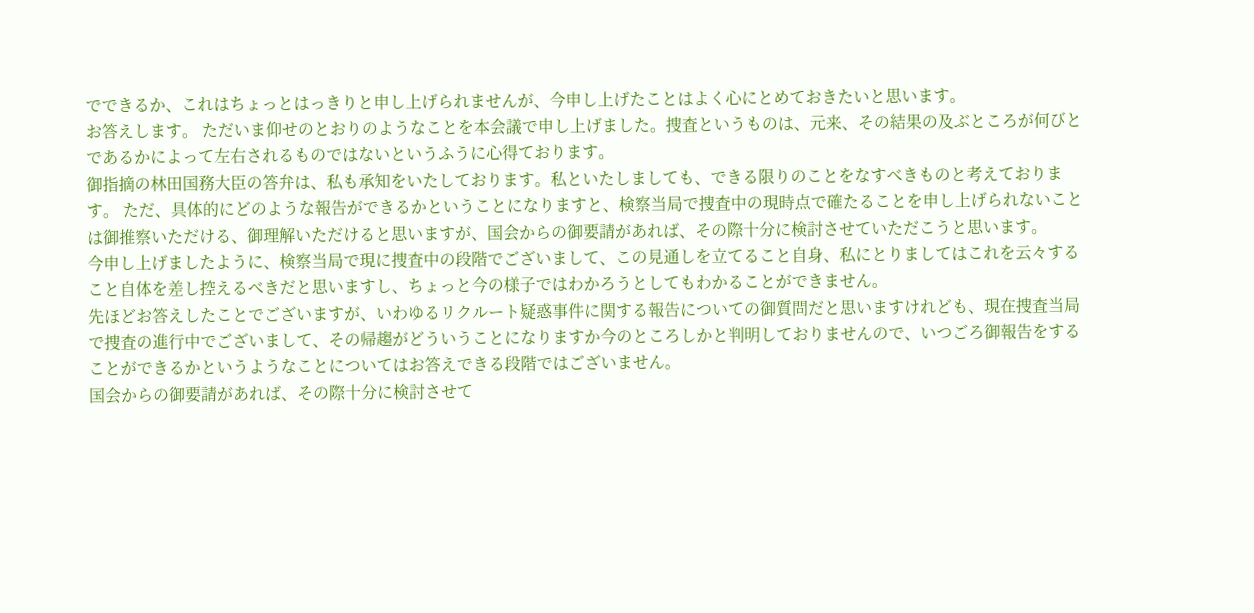でできるか、これはちょっとはっきりと申し上げられませんが、今申し上げたことはよく心にとめておきたいと思います。
お答えします。 ただいま仰せのとおりのようなことを本会議で申し上げました。捜査というものは、元来、その結果の及ぶところが何びとであるかによって左右されるものではないというふうに心得ております。
御指摘の林田国務大臣の答弁は、私も承知をいたしております。私といたしましても、できる限りのことをなすべきものと考えております。 ただ、具体的にどのような報告ができるかということになりますと、検察当局で捜査中の現時点で確たることを申し上げられないことは御推察いただける、御理解いただけると思いますが、国会からの御要請があれば、その際十分に検討させていただこうと思います。
今申し上げましたように、検察当局で現に捜査中の段階でございまして、この見通しを立てること自身、私にとりましてはこれを云々すること自体を差し控えるべきだと思いますし、ちょっと今の様子ではわかろうとしてもわかることができません。
先ほどお答えしたことでございますが、いわゆるリクルート疑惑事件に関する報告についての御質問だと思いますけれども、現在捜査当局で捜査の進行中でございまして、その帰趨がどういうことになりますか今のところしかと判明しておりませんので、いつごろ御報告をすることができるかというようなことについてはお答えできる段階ではございません。
国会からの御要請があれば、その際十分に検討させて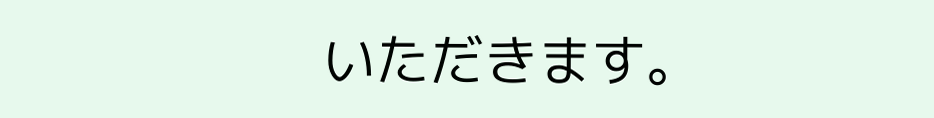いただきます。